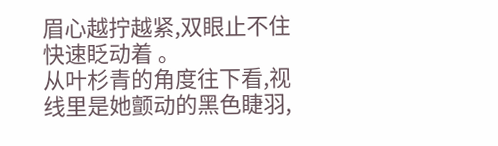眉心越拧越紧,双眼止不住快速眨动着 。
从叶杉青的角度往下看,视线里是她颤动的黑色睫羽,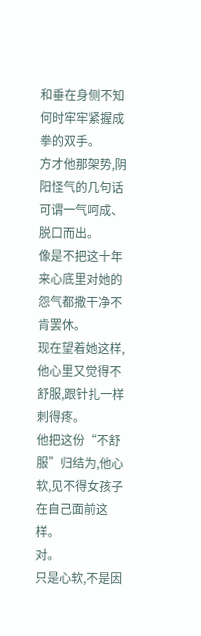和垂在身侧不知何时牢牢紧握成拳的双手。
方才他那架势,阴阳怪气的几句话可谓一气呵成、脱口而出。
像是不把这十年来心底里对她的怨气都撒干净不肯罢休。
现在望着她这样,他心里又觉得不舒服,跟针扎一样刺得疼。
他把这份“不舒服”归结为,他心软,见不得女孩子在自己面前这样。
对。
只是心软,不是因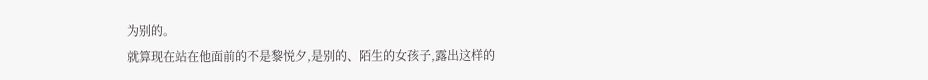为别的。
就算现在站在他面前的不是黎悦夕,是别的、陌生的女孩子,露出这样的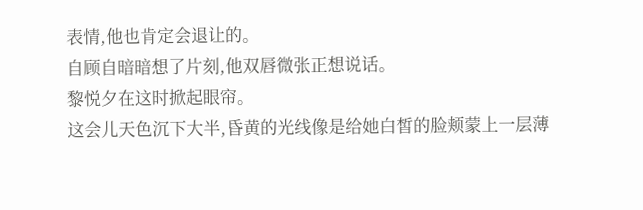表情,他也肯定会退让的。
自顾自暗暗想了片刻,他双唇微张正想说话。
黎悦夕在这时掀起眼帘。
这会儿天色沉下大半,昏黄的光线像是给她白皙的脸颊蒙上一层薄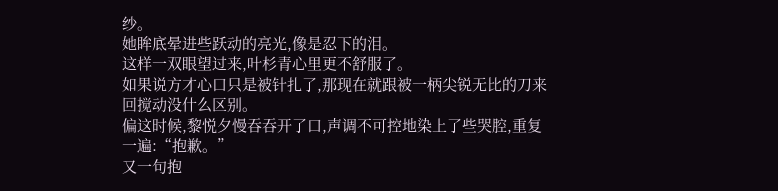纱。
她眸底晕进些跃动的亮光,像是忍下的泪。
这样一双眼望过来,叶杉青心里更不舒服了。
如果说方才心口只是被针扎了,那现在就跟被一柄尖锐无比的刀来回搅动没什么区别。
偏这时候,黎悦夕慢吞吞开了口,声调不可控地染上了些哭腔,重复一遍:“抱歉。”
又一句抱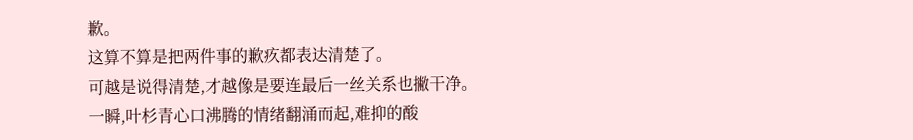歉。
这算不算是把两件事的歉疚都表达清楚了。
可越是说得清楚,才越像是要连最后一丝关系也撇干净。
一瞬,叶杉青心口沸腾的情绪翻涌而起,难抑的酸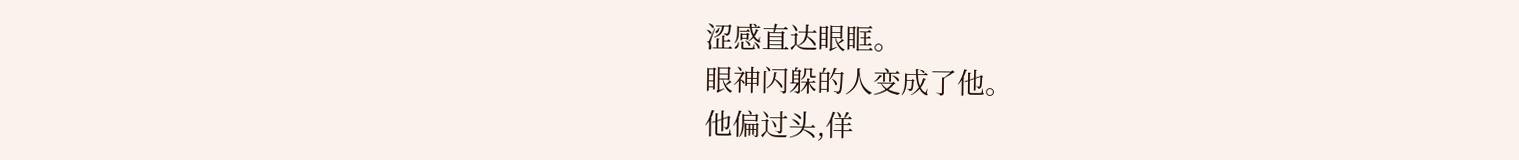涩感直达眼眶。
眼神闪躲的人变成了他。
他偏过头,佯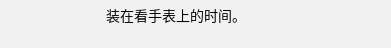装在看手表上的时间。